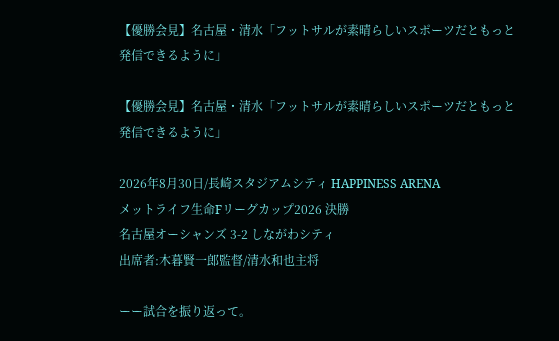【優勝会見】名古屋・清水「フットサルが素晴らしいスポーツだともっと発信できるように」

【優勝会見】名古屋・清水「フットサルが素晴らしいスポーツだともっと発信できるように」

2026年8月30日/長崎スタジアムシティ HAPPINESS ARENA
メットライフ生命Fリーグカップ2026 決勝
名古屋オーシャンズ 3-2 しながわシティ
出席者:木暮賢一郎監督/清水和也主将

ーー試合を振り返って。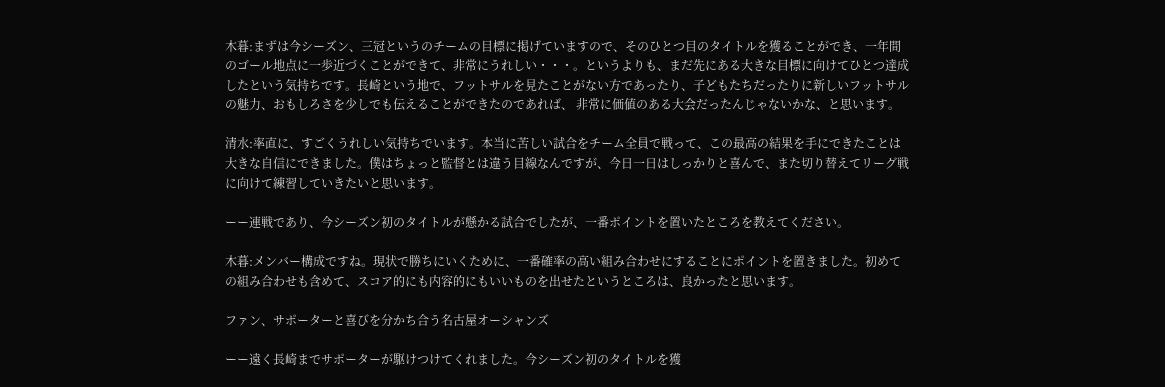木暮:まずは今シーズン、三冠というのチームの目標に掲げていますので、そのひとつ目のタイトルを獲ることができ、一年間のゴール地点に一歩近づくことができて、非常にうれしい・・・。というよりも、まだ先にある大きな目標に向けてひとつ達成したという気持ちです。長崎という地で、フットサルを見たことがない方であったり、子どもたちだったりに新しいフットサルの魅力、おもしろさを少しでも伝えることができたのであれば、 非常に価値のある大会だったんじゃないかな、と思います。

清水:率直に、すごくうれしい気持ちでいます。本当に苦しい試合をチーム全員で戦って、この最高の結果を手にできたことは大きな自信にできました。僕はちょっと監督とは違う目線なんですが、今日一日はしっかりと喜んで、また切り替えてリーグ戦に向けて練習していきたいと思います。

ーー連戦であり、今シーズン初のタイトルが懸かる試合でしたが、一番ポイントを置いたところを教えてください。

木暮:メンバー構成ですね。現状で勝ちにいくために、一番確率の高い組み合わせにすることにポイントを置きました。初めての組み合わせも含めて、スコア的にも内容的にもいいものを出せたというところは、良かったと思います。

ファン、サポーターと喜びを分かち合う名古屋オーシャンズ

ーー遠く長崎までサポーターが駆けつけてくれました。今シーズン初のタイトルを獲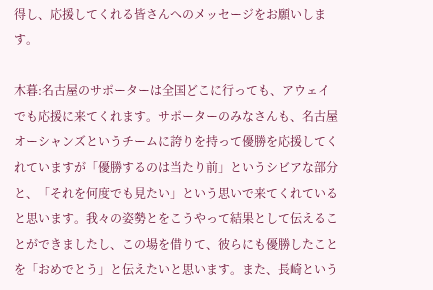得し、応援してくれる皆さんへのメッセージをお願いします。

木暮:名古屋のサポーターは全国どこに行っても、アウェイでも応援に来てくれます。サポーターのみなさんも、名古屋オーシャンズというチームに誇りを持って優勝を応援してくれていますが「優勝するのは当たり前」というシビアな部分と、「それを何度でも見たい」という思いで来てくれていると思います。我々の姿勢とをこうやって結果として伝えることができましたし、この場を借りて、彼らにも優勝したことを「おめでとう」と伝えたいと思います。また、長崎という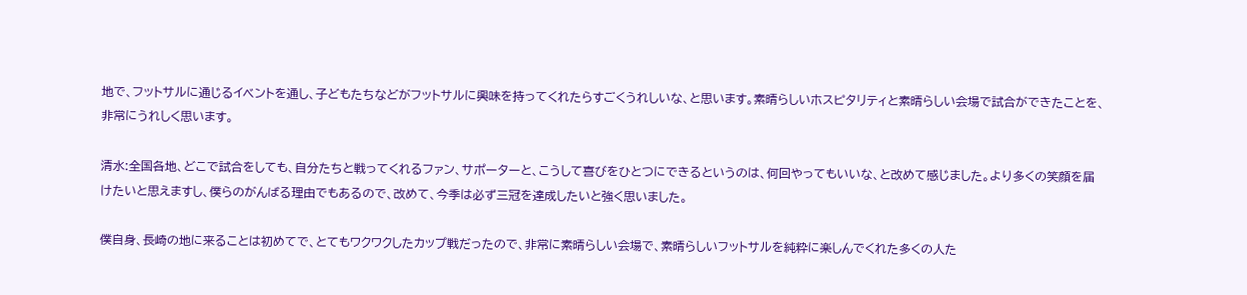地で、フットサルに通じるイベントを通し、子どもたちなどがフットサルに興味を持ってくれたらすごくうれしいな、と思います。素晴らしいホスピタリティと素晴らしい会場で試合ができたことを、非常にうれしく思います。

清水:全国各地、どこで試合をしても、自分たちと戦ってくれるファン、サポーターと、こうして喜びをひとつにできるというのは、何回やってもいいな、と改めて感じました。より多くの笑顔を届けたいと思えますし、僕らのがんばる理由でもあるので、改めて、今季は必ず三冠を達成したいと強く思いました。

僕自身、長崎の地に来ることは初めてで、とてもワクワクしたカップ戦だったので、非常に素晴らしい会場で、素晴らしいフットサルを純粋に楽しんでくれた多くの人た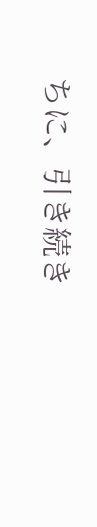ちに、引き続き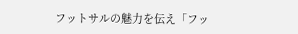フットサルの魅力を伝え「フッ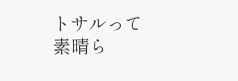トサルって素晴ら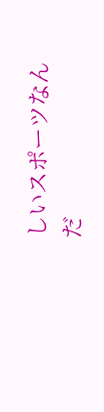しいスポーツなんだ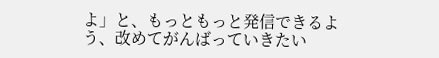よ」と、もっともっと発信できるよう、改めてがんばっていきたい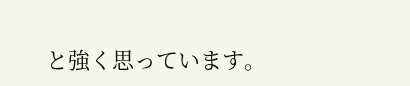と強く思っています。